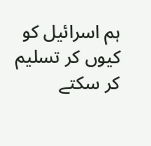ہم اسرائیل کو  کیوں کر تسلیم کر سکتے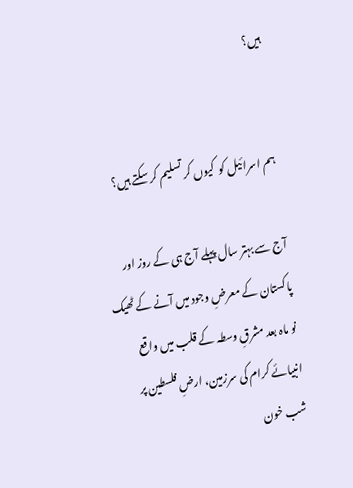ہیں؟


ہم اسرائیل کو  کیوں کر تسلیم کر سکتے ہیں؟

آج سے بہتر سال پہلے آج ہی کے روز اور پاکستان کے معرضِ وجود میں آنے کے ٹھیک نو ماہ بعد مشرقِ وسطہ کے قلب میں واقع انبیائے کرام کی سرزمین، ارضِ فلسطین پر شب خون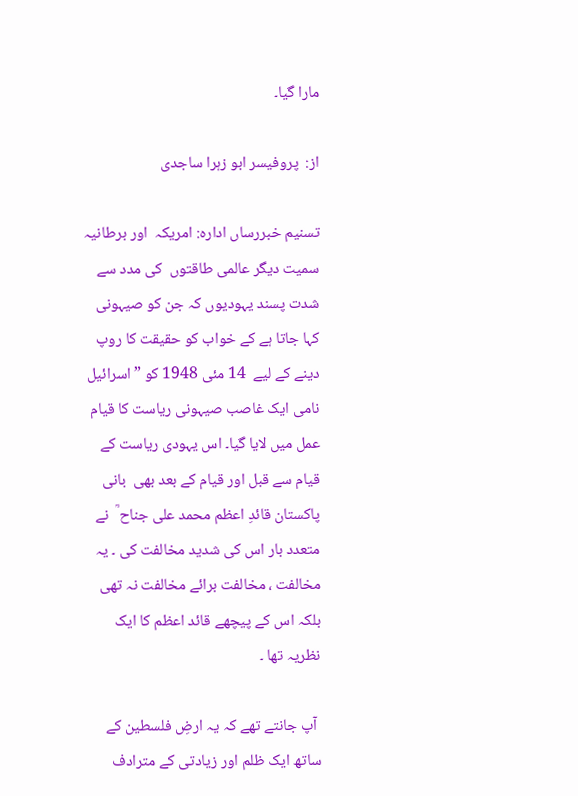مارا گیا۔

از:  پروفیسر ابو زہرا ساجدی

تسنیم خبررساں ادارہ: امریکہ  اور برطانیہ سمیت دیگر عالمی طاقتوں  کی مدد سے شدت پسند یہودیوں کہ جن کو صیہونی کہا جاتا ہے کے خواب کو حقیقت کا روپ دینے کے لیے  14 مئی 1948 کو ”اسرائیل  نامی ایک غاصب صیہونی ریاست کا قیام عمل میں لایا گیا۔ اس یہودی ریاست کے قیام سے قبل اور قیام کے بعد بھی  بانی پاکستان قائدِ اعظم محمد علی جناح ؒ  نے متعدد بار اس کی شدید مخالفت کی ۔ یہ مخالفت ، مخالفت برائے مخالفت نہ تھی بلکہ اس کے پیچھے قائد اعظم کا ایک نظریہ تھا ۔

 آپ جانتے تھے کہ یہ ارضِ فلسطین کے ساتھ ایک ظلم اور زیادتی کے مترادف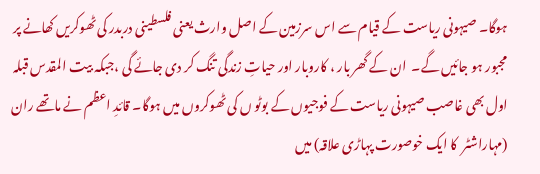ہوگا۔ صیہونی ریاست کے قیام سے اس سرزمین کے اصل وارث یعنی فلسطینی دربدر کی ٹھوکریں کھانے پر مجبور ہو جائیں گے۔  ان کے گھر بار ، کاروبار اور حیاتِ زندگی تنگ کر دی جائے گی ،جبکہ بیت المقدس قبلہ اول بھی غاصب صیہونی ریاست کے فوجیوں کے بوٹو ں کی ٹھوکروں میں ہوگا۔ قائدِ اعظم نے ماتھے ران (مہاراشٹر  کا ایک خوصورت پہاڑی علاقہ) میں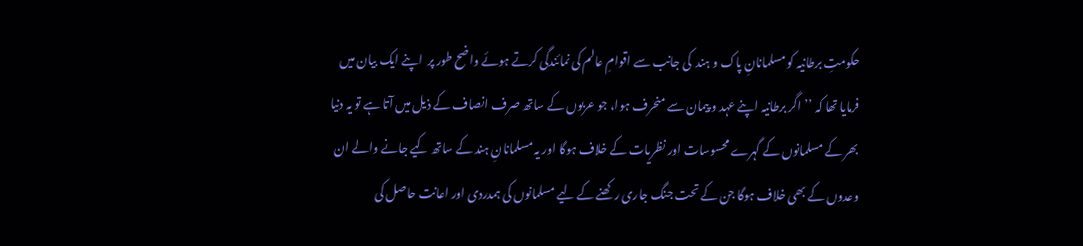حکومتِ برطانیہ کو مسلمانانِ پاک و ہند  کی جانب سے اقوامِ عالم کی نمائندگی کرتے ہوئے واضح طور پر  اپنے ایک بیان میں فرمایا تھا کہ ’’اگر برطانیہ اپنے عہد و پیمان سے منحرف ہوا، جو عربوں کے ساتھ صرف انصاف کے ذیل میں آتا ہے تو یہ دنیا بھر کے مسلمانوں کے گہرے محسوسات اور نظریات کے خلاف ہوگا اور یہ مسلمانانِ ہند کے ساتھ کیے جانے والے ان وعدوں کے بھی خلاف ہوگا جن کے تحت جنگ جاری رکھنے کے لیے مسلمانوں کی ہمدردی اور اعانت حاصل کی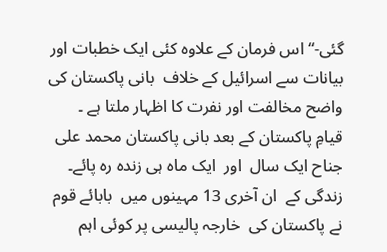گئی-“ اس فرمان کے علاوہ کئی ایک خطبات اور بیانات سے اسرائیل کے خلاف  بانی پاکستان کی واضح مخالفت اور نفرت کا اظہار ملتا ہے ۔   قیامِ پاکستان کے بعد بانی پاکستان محمد علی جناح ایک سال  اور  ایک ماہ ہی زندہ رہ پائے۔ زندگی کے  ان آخری 13 مہینوں میں  بابائے قوم نے پاکستان کی  خارجہ پالیسی پر کوئی اہم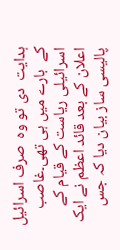ہدایت  دی تو وہ  صرف اسرائیل کے  بارے میں ہی تھی۔غاصب اسرائیلی ریاست کے قیام کے اعلان کے بعد قائد اعظم نے ایک پالیسی ساز بیان دیا کہ جس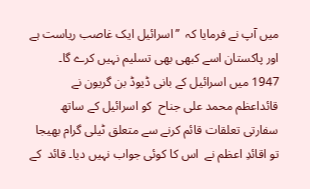میں آپ نے فرمایا کہ  ’’اسرائیل ایک غاصب ریاست ہے اور پاکستان اسے کبھی بھی تسلیم نہیں کرے گا۔ 1947 میں اسرائیل کے بانی ڈیوڈ بن گریون نے قائداعظم محمد علی جناح  کو اسرائیل کے ساتھ سفارتی تعلقات قائم کرنے سے متعلق ٹیلی گرام بھیجا تو اقائدِ اعظم نے  اس کا کوئی جواب نہیں دیا۔ قائد  کے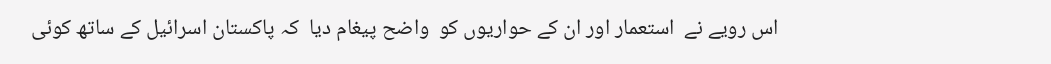اس رویے نے  استعمار اور ان کے حواریوں کو  واضح پیغام دیا  کہ پاکستان اسرائیل کے ساتھ کوئی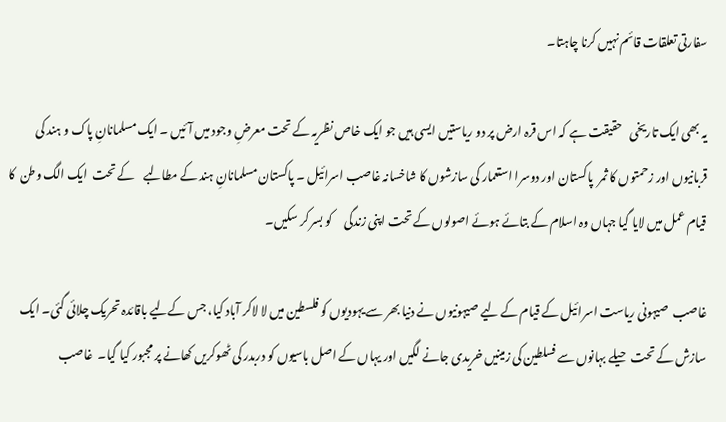سفارتی تعلقات قائم نہیں کرنا چاہتا۔

یہ بھی ایک تاریخی   حقیقت ہے کہ اس قرہ ارض پر دو ریاستیں ایسی ہیں جو ایک خاص نظریہ کے تحت معرضِ وجود میں آئیں ۔ ایک مسلمانانِ پاک و ہند کی قربانیوں اور زحمتوں کا ثمر  پاکستان اور دوسرا استعمار کی سازشوں کا شاخسانہ غاصب اسرائیل ۔ پاکستان مسلمانانِ ہند کے مطالبے    کے تحت  ایک الگ وطن  کا قیام عمل میں لایا گیا جہاں وہ اسلام کے بتائے ہوئے اصولوں کے تحت اپنی زندگی     کو بسر کر سکیں۔

غاصب  صیہونی ریاست اسرائیل کے قیام کے لیے صیہونیوں نے دنیا بھر سے یہودیوں کو فلسطین میں لا لاکر آباد کیا، جس کےلیے باقائدہ تحریک چلائی گئی۔ ایک سازش کے تحت  حیلے بہانوں سے فسلطین کی زمینیں خریدی جانے لگیں اور یہاں کے اصل باسیوں کو دربدر کی ٹھوکریں کھانے پر مجبور کیا گیا۔  غاصب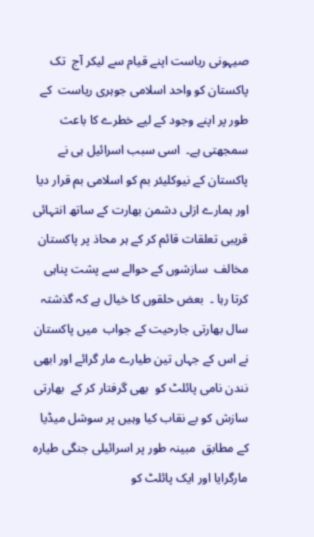صیہونی ریاست اپنے قیام سے لیکر آج  تک پاکستان کو واحد اسلامی جوہری ریاست  کے طور پر اپنے وجود کے لیے خطرے کا باعث سمجھتی ہے۔  اسی سبب اسرائیل ہی نے پاکستان کے نیوکلیئر بم کو اسلامی بم قرار دیا  اور ہمارے ازلی دشمن بھارت کے ساتھ انتہائی قریبی تعلقات قائم کر کے ہر محاذ پر پاکستان مخالف  سازشوں کے حوالے سے پشت پناہی کرتا رہا ۔  بعض حلقوں کا خیال ہے کہ گذشتہ سال بھارتی جارحیت کے جواب  میں پاکستان نے اس کے جہاں تین طیارے مار گرائے اور ابھی نندن نامی پائلٹ کو  بھی گرفتار کر کے  بھارتی سازش کو بے نقاب کیا وہیں پر سوشل میڈیا کے مطابق  مبینہ طور پر اسرائیلی جنگی طیارہ مارگرایا اور ایک پائلٹ کو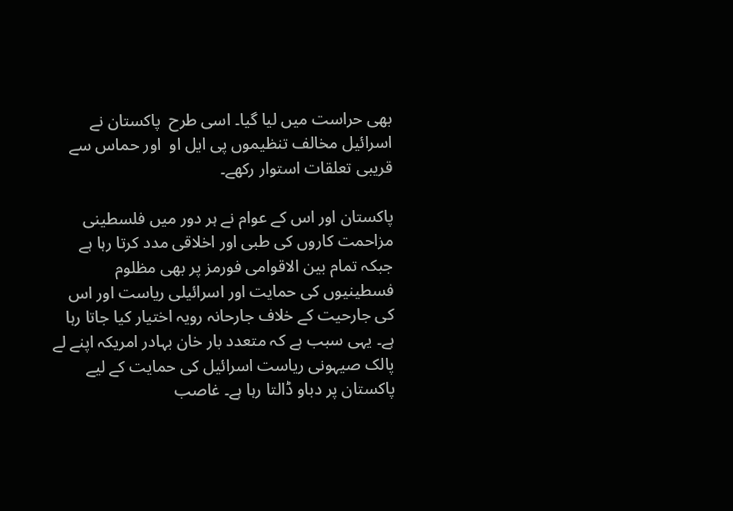بھی حراست میں لیا گیا۔ اسی طرح  پاکستان نے اسرائیل مخالف تنظیموں پی ایل او  اور حماس سے قریبی تعلقات استوار رکھے۔

پاکستان اور اس کے عوام نے ہر دور میں فلسطینی مزاحمت کاروں کی طبی اور اخلاقی مدد کرتا رہا ہے جبکہ تمام بین الاقوامی فورمز پر بھی مظلوم فسطینیوں کی حمایت اور اسرائیلی ریاست اور اس کی جارحیت کے خلاف جارحانہ رویہ اختیار کیا جاتا رہا ہے۔ یہی سبب ہے کہ متعدد بار خان بہادر امریکہ اپنے لے پالک صیہونی ریاست اسرائیل کی حمایت کے لیے پاکستان پر دباو ڈالتا رہا ہے۔ غاصب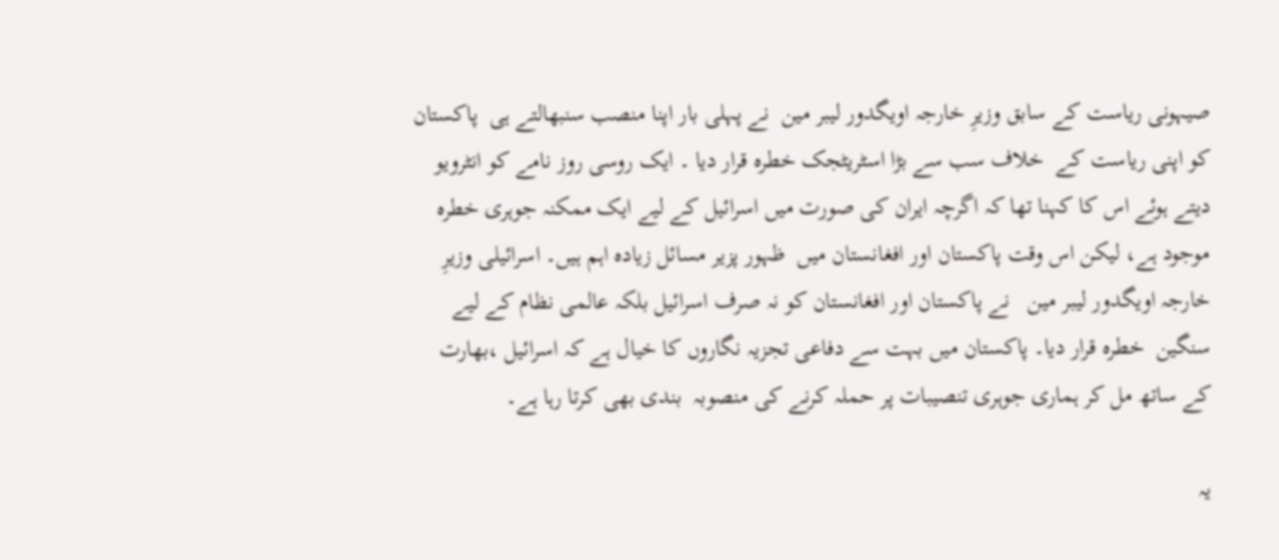صیہونی ریاست کے سابق وزیرِ خارجہ اویگدور لیبر مین  نے پہلی بار اپنا منصب سنبھالتے ہی  پاکستان کو اپنی ریاست کے  خلاف سب سے بڑا اسٹریٹجک خطرہ قرار دیا ۔ ایک روسی روز نامے کو انٹرویو دیتے ہوئے اس کا کہنا تھا کہ اگرچہ ایران کی صورت میں اسرائیل کے لیے ایک ممکنہ جوہری خطرہ موجود ہے، لیکن اس وقت پاکستان اور افغانستان میں  ظہور پزیر مسائل زیادہ اہم ہیں۔ اسرائیلی وزیرِ خارجہ اویگدور لیبر مین   نے پاکستان اور افغانستان کو نہ صرف اسرائیل بلکہ عالمی نظام کے لیے سنگین  خطرہ قرار دیا۔ پاکستان میں بہت سے دفاعی تجزیہ نگاروں کا خیال ہے کہ اسرائیل ،بھارت کے ساتھ مل کر ہماری جوہری تنصیبات پر حملہ کرنے کی منصوبہ  بندی بھی کرتا رہا ہے۔

یہ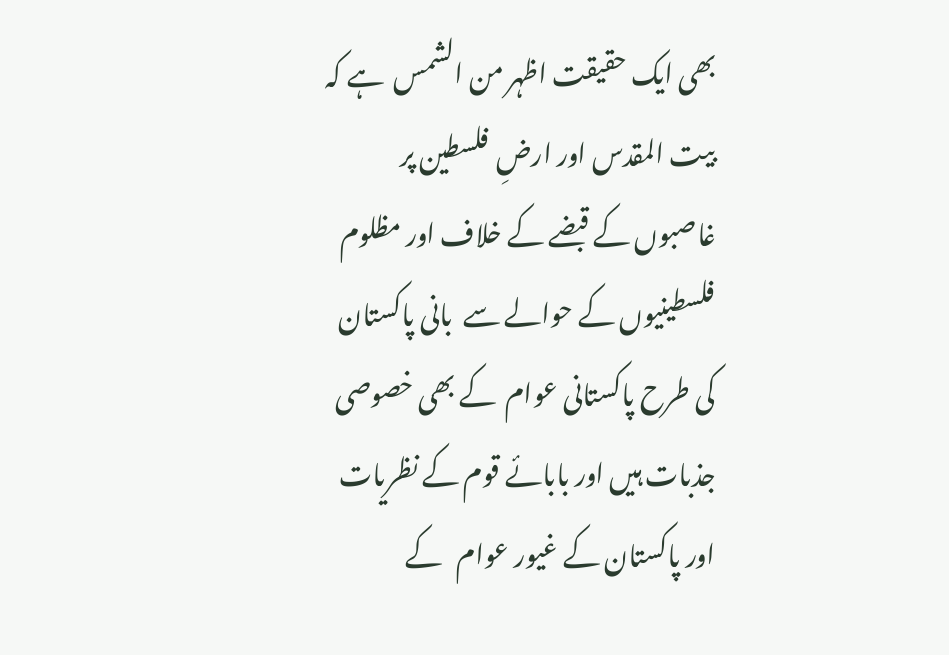بھی ایک حقیقت اظہر من الشمس  ہے کہ بیت المقدس اور ارضِ  فلسطین پر غاصبوں کے قبضے کے خلاف اور مظلوم فلسطینیوں کے حوالے سے  بانی پاکستان کی طرح پاکستانی عوام  کے بھی خصوصی جذبات ہیں اور بابائے قوم کے نظریات اور پاکستان کے غیور عوام   کے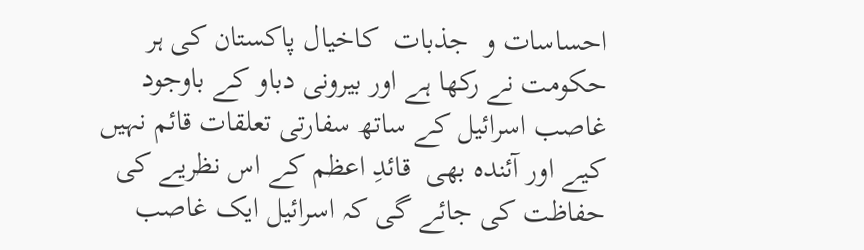احساسات و  جذبات  کاخیال پاکستان کی ہر حکومت نے رکھا ہے اور بیرونی دباو کے باوجود غاصب اسرائیل کے ساتھ سفارتی تعلقات قائم نہیں کیے اور آئندہ بھی  قائدِ اعظم کے اس نظریے کی حفاظت کی جائے گی کہ اسرائیل ایک غاصب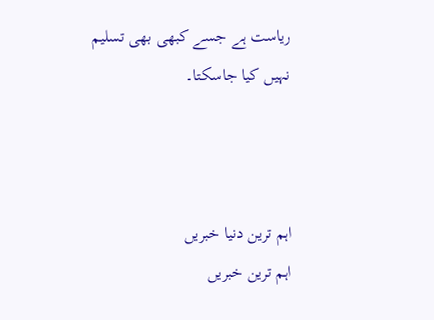ریاست ہے جسے کبھی بھی تسلیم نہیں کیا جاسکتا۔



اہم ترین دنیا خبریں
اہم ترین خبریں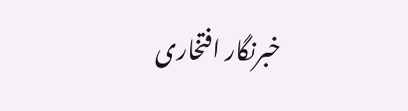خبرنگار افتخاری